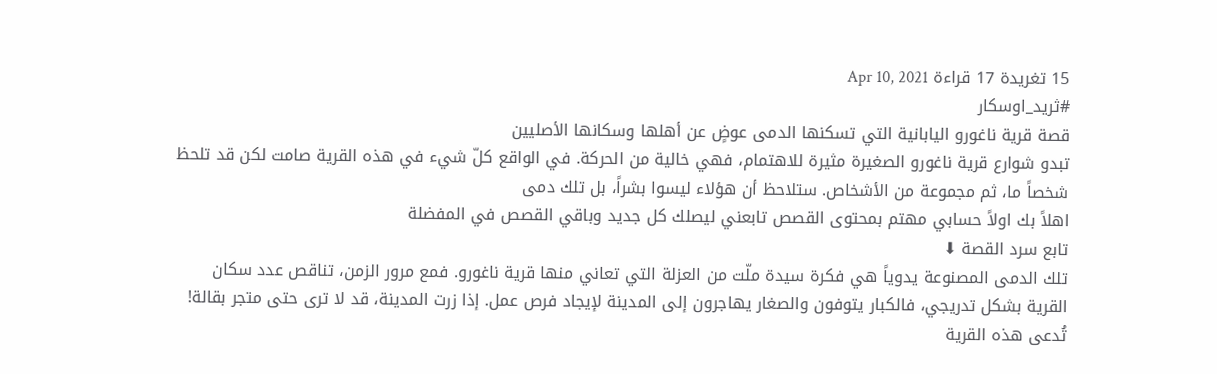15 تغريدة 17 قراءة Apr 10, 2021
#ثريد_اوسكار
قصة قرية ناغورو اليابانية التي تسكنها الدمى عوضٍ عن أهلها وسكانها الأصليين
تبدو شوارع قرية ناغورو الصغيرة مثيرة للاهتمام، فهي خالية من الحركة. في الواقع كلّ شيء في هذه القرية صامت لكن قد تلحظ شخصاً ما، ثم مجموعة من الأشخاص. ستلاحظ أن هؤلاء ليسوا بشراً، بل تلك دمى
اهلاً بك اولاً حسابي مهتم بمحتوى القصص تابعني ليصلك كل جديد وباقي القصص في المفضلة
تابع سرد القصة ⬇
تلك الدمى المصنوعة يدوياً هي فكرة سيدة ملّت من العزلة التي تعاني منها قرية ناغورو. فمع مرور الزمن، تناقص عدد سكان القرية بشكل تدريجي، فالكبار يتوفون والصغار يهاجرون إلى المدينة لإيجاد فرص عمل. إذا زرت المدينة، قد لا ترى حتى متجر بقالة!
تُدعى هذه القرية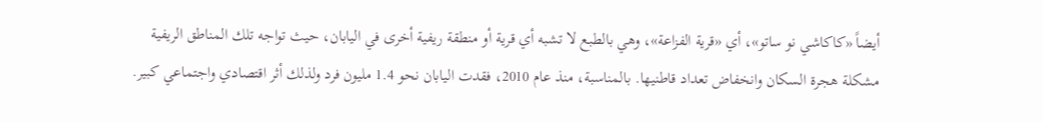أيضاً «كاكاشي نو ساتو»، أي «قرية الفزاعة»، وهي بالطبع لا تشبه أي قرية أو منطقة ريفية أخرى في اليابان، حيث تواجه تلك المناطق الريفية مشكلة هجرة السكان وانخفاض تعداد قاطنيها. بالمناسبة، منذ عام 2010، فقدت اليابان نحو 1.4 مليون فرد ولذلك أثر اقتصادي واجتماعي كبير.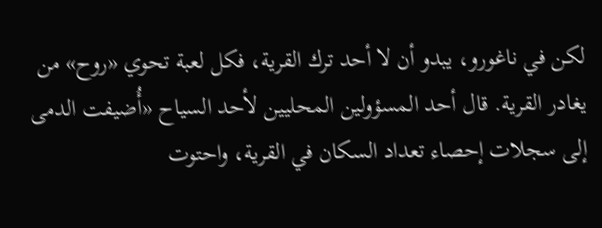لكن في ناغورو، يبدو أن لا أحد ترك القرية، فكل لعبة تحوي «روح» من يغادر القرية. قال أحد المسؤولين المحليين لأحد السياح «أُضيفت الدمى إلى سجلات إحصاء تعداد السكان في القرية، واحتوت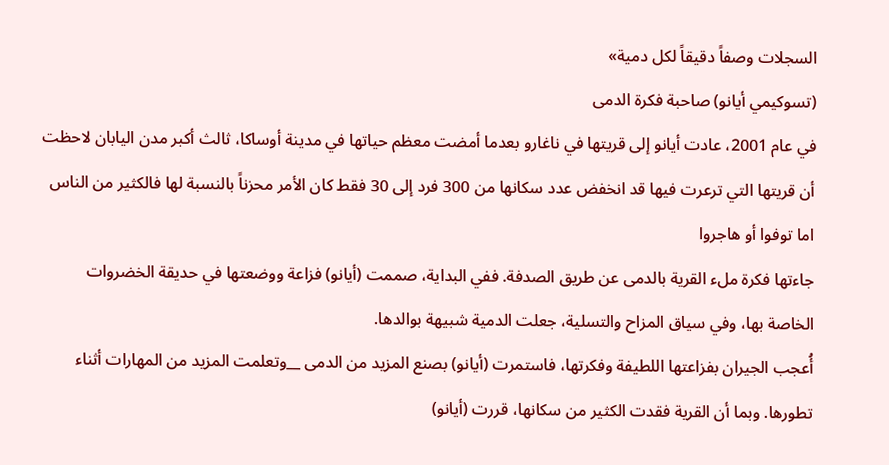السجلات وصفاً دقيقاً لكل دمية»
(تسوكيمي أيانو) صاحبة فكرة الدمى
في عام 2001، عادت أيانو إلى قريتها في ناغارو بعدما أمضت معظم حياتها في مدينة أوساكا، ثالث أكبر مدن اليابان لاحظت أن قريتها التي ترعرت فيها قد انخفض عدد سكانها من 300 فرد إلى 30 فقط كان الأمر محزناً بالنسبة لها فالكثير من الناس اما توفوا أو هاجروا
جاءتها فكرة ملء القرية بالدمى عن طريق الصدفة. ففي البداية، صممت (أيانو) فزاعة ووضعتها في حديقة الخضروات الخاصة بها، وفي سياق المزاح والتسلية، جعلت الدمية شبيهة بوالدها.
أُعجب الجيران بفزاعتها اللطيفة وفكرتها، فاستمرت (أيانو) بصنع المزيد من الدمى __وتعلمت المزيد من المهارات أثناء تطورها. وبما أن القرية فقدت الكثير من سكانها، قررت (أيانو)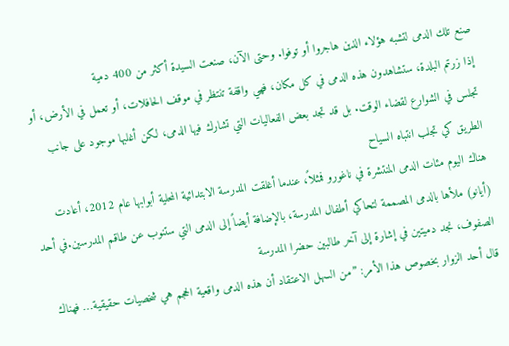صنع تلك الدمى لتشبه هؤلاء الذين هاجروا أو توفوا. وحتى الآن، صنعت السيدة أكثر من 400 دمية
إذا زرتم البلدة، ستشاهدون هذه الدمى في كل مكان، فهي واقفة تنتظر في موقف الحافلات، أو تعمل في الأرض، أو تجلس في الشوارع لقضاء الوقت. بل قد تجد بعض الفعاليات التي تشارك فيها الدمى، لكن أغلبها موجود على جانب الطريق كي تجلب انتباه السياح
هناك اليوم مئات الدمى المنتشرة في ناغورو فمثلاً، عندما أغلقت المدرسة الابتدائية المحلية أبوابها عام 2012، أعادت (أيانو) ملأها بالدمى المصممة لتحاكي أطفال المدرسة، بالإضافة أيضاً إلى الدمى التي ستنوب عن طاقم المدرسين.في أحد الصفوف، نجد دميتين في إشارة إلى آخر طالبين حضرا المدرسة
قال أحد الزوار بخصوص هذا الأمر: ”من السهل الاعتقاد أن هذه الدمى واقعية الحجم هي شخصيات حقيقية… فهناك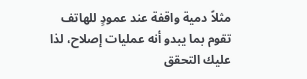مثلاً دمية واقفة عند عمودٍ للهاتف تقوم بما يبدو أنه عمليات إصلاح، لذا عليك التحقق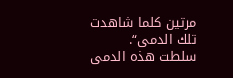مرتين كلما شاهدت تلك الدمى“.
سلطت هذه الدمى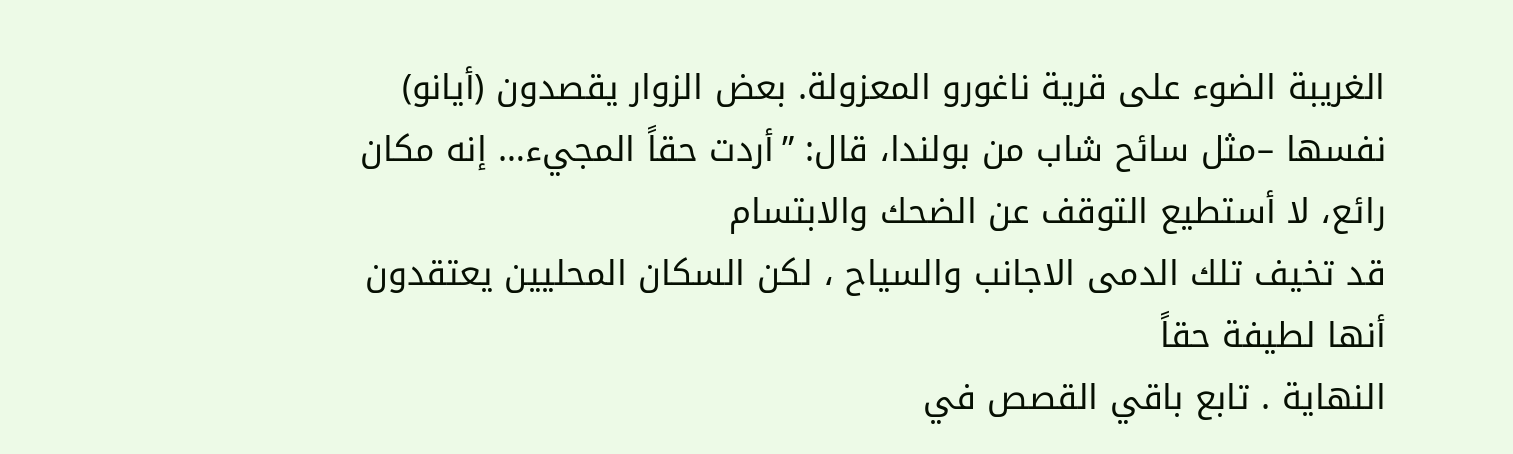الغريبة الضوء على قرية ناغورو المعزولة. بعض الزوار يقصدون (أيانو) نفسها –مثل سائح شاب من بولندا، قال: ”أردت حقاً المجيء… إنه مكان رائع، لا أستطيع التوقف عن الضحك والابتسام
قد تخيف تلك الدمى الاجانب والسياح ، لكن السكان المحليين يعتقدون أنها لطيفة حقاً
النهاية . تابع باقي القصص في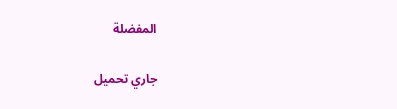المفضلة

جاري تحميل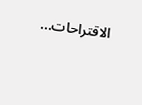الاقتراحات...